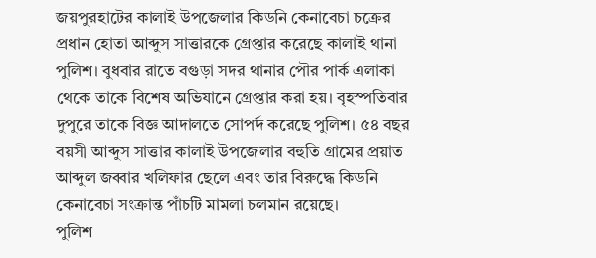জয়পুরহাটের কালাই উপজেলার কিডনি কেনাবেচা চক্রের প্রধান হোতা আব্দুস সাত্তারকে গ্রেপ্তার করেছে কালাই থানা পুলিশ। বুধবার রাতে বগুড়া সদর থানার পৌর পার্ক এলাকা থেকে তাকে বিশেষ অভিযানে গ্রেপ্তার করা হয়। বৃহস্পতিবার দুপুরে তাকে বিজ্ঞ আদালতে সোপর্দ করেছে পুলিশ। ৫৪ বছর বয়সী আব্দুস সাত্তার কালাই উপজেলার বহুতি গ্রামের প্রয়াত আব্দুল জব্বার খলিফার ছেলে এবং তার বিরুদ্ধে কিডনি কেনাবেচা সংক্রান্ত পাঁচটি মামলা চলমান রয়েছে।
পুলিশ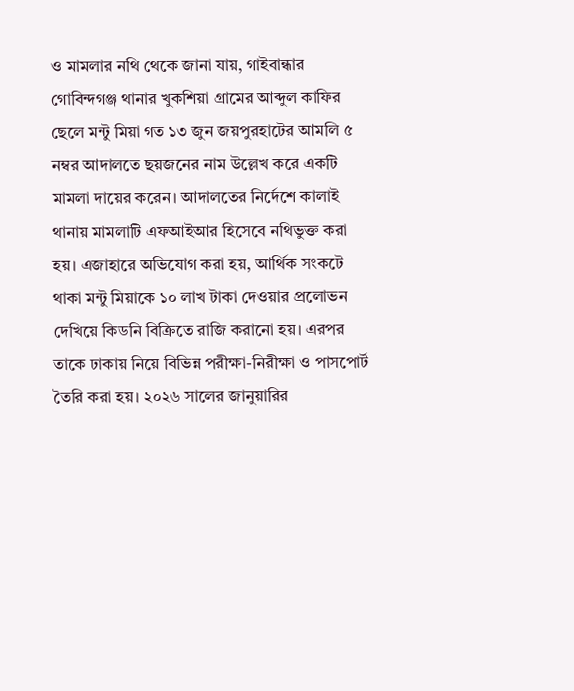ও মামলার নথি থেকে জানা যায়, গাইবান্ধার গোবিন্দগঞ্জ থানার খুকশিয়া গ্রামের আব্দুল কাফির ছেলে মন্টু মিয়া গত ১৩ জুন জয়পুরহাটের আমলি ৫ নম্বর আদালতে ছয়জনের নাম উল্লেখ করে একটি মামলা দায়ের করেন। আদালতের নির্দেশে কালাই থানায় মামলাটি এফআইআর হিসেবে নথিভুক্ত করা হয়। এজাহারে অভিযোগ করা হয়, আর্থিক সংকটে থাকা মন্টু মিয়াকে ১০ লাখ টাকা দেওয়ার প্রলোভন দেখিয়ে কিডনি বিক্রিতে রাজি করানো হয়। এরপর তাকে ঢাকায় নিয়ে বিভিন্ন পরীক্ষা-নিরীক্ষা ও পাসপোর্ট তৈরি করা হয়। ২০২৬ সালের জানুয়ারির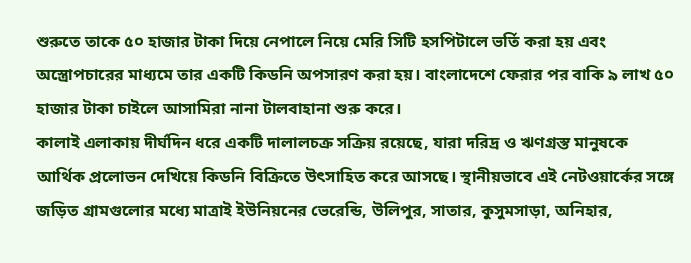শুরুতে তাকে ৫০ হাজার টাকা দিয়ে নেপালে নিয়ে মেরি সিটি হসপিটালে ভর্তি করা হয় এবং অস্ত্রোপচারের মাধ্যমে তার একটি কিডনি অপসারণ করা হয়। বাংলাদেশে ফেরার পর বাকি ৯ লাখ ৫০ হাজার টাকা চাইলে আসামিরা নানা টালবাহানা শুরু করে।
কালাই এলাকায় দীর্ঘদিন ধরে একটি দালালচক্র সক্রিয় রয়েছে, যারা দরিদ্র ও ঋণগ্রস্ত মানুষকে আর্থিক প্রলোভন দেখিয়ে কিডনি বিক্রিতে উৎসাহিত করে আসছে। স্থানীয়ভাবে এই নেটওয়ার্কের সঙ্গে জড়িত গ্রামগুলোর মধ্যে মাত্রাই ইউনিয়নের ভেরেন্ডি, উলিপুর, সাতার, কুসুমসাড়া, অনিহার,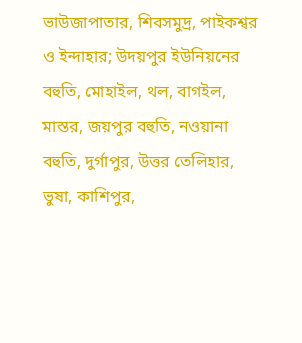ভাউজাপাতার, শিবসমুদ্র, পাইকশ্বর ও ইন্দাহার; উদয়পুর ইউনিয়নের বহুতি, মোহাইল, থল, বাগইল, মাস্তর, জয়পুর বহুতি, নওয়ানা বহুতি, দুর্গাপুর, উত্তর তেলিহার, ভুষা, কাশিপুর,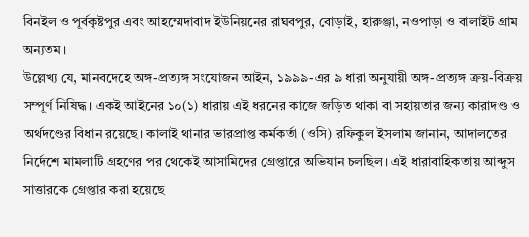বিনইল ও পূর্বকৃষ্টপুর এবং আহম্মেদাবাদ ইউনিয়নের রাঘবপুর, বোড়াই, হারুঞ্জা, নওপাড়া ও বালাইট গ্রাম অন্যতম।
উল্লেখ্য যে, মানবদেহে অঙ্গ-প্রত্যঙ্গ সংযোজন আইন, ১৯৯৯-এর ৯ ধারা অনুযায়ী অঙ্গ-প্রত্যঙ্গ ক্রয়-বিক্রয় সম্পূর্ণ নিষিদ্ধ। একই আইনের ১০(১) ধারায় এই ধরনের কাজে জড়িত থাকা বা সহায়তার জন্য কারাদণ্ড ও অর্থদণ্ডের বিধান রয়েছে। কালাই থানার ভারপ্রাপ্ত কর্মকর্তা (ওসি) রফিকুল ইসলাম জানান, আদালতের নির্দেশে মামলাটি গ্রহণের পর থেকেই আসামিদের গ্রেপ্তারে অভিযান চলছিল। এই ধারাবাহিকতায় আব্দুস সাত্তারকে গ্রেপ্তার করা হয়েছে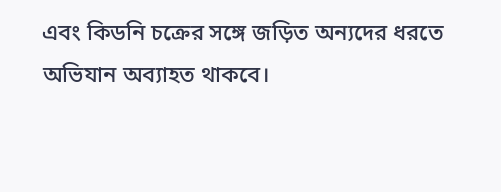এবং কিডনি চক্রের সঙ্গে জড়িত অন্যদের ধরতে অভিযান অব্যাহত থাকবে।